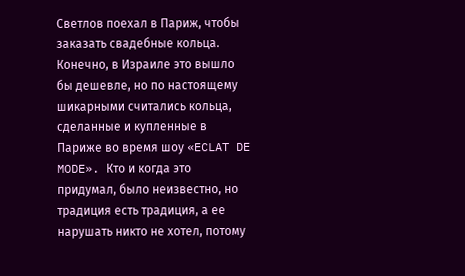Светлов поехал в Париж, чтобы заказать свадебные кольца. Конечно, в Израиле это вышло бы дешевле, но по настоящему шикарными считались кольца, сделанные и купленные в Париже во время шоу «ECLAT DE MODE». Кто и когда это придумал, было неизвестно, но традиция есть традиция, а ее нарушать никто не хотел, потому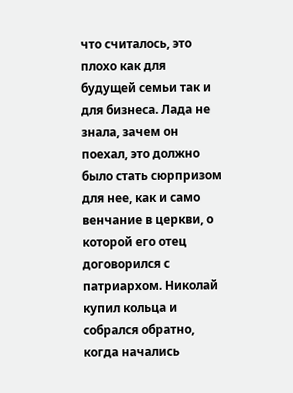что считалось, это плохо как для будущей семьи так и для бизнеса. Лада не знала, зачем он поехал, это должно было стать сюрпризом для нее, как и само венчание в церкви, о которой его отец договорился с патриархом. Николай купил кольца и собрался обратно, когда начались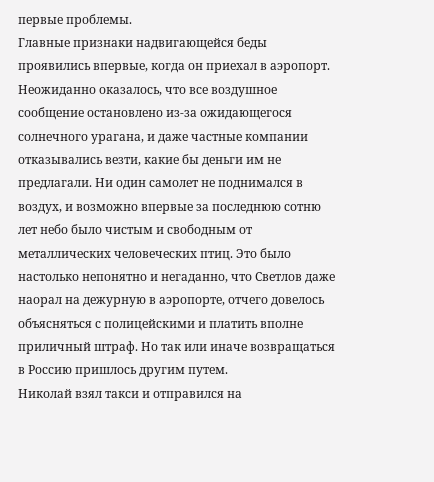первые проблемы.
Главные признаки надвигающейся беды проявились впервые, когда он приехал в аэропорт. Неожиданно оказалось, что все воздушное сообщение остановлено из-за ожидающегося солнечного урагана, и даже частные компании отказывались везти, какие бы деньги им не предлагали. Ни один самолет не поднимался в воздух, и возможно впервые за последнюю сотню лет небо было чистым и свободным от металлических человеческих птиц. Это было настолько непонятно и негаданно, что Светлов даже наорал на дежурную в аэропорте, отчего довелось объясняться с полицейскими и платить вполне приличный штраф. Но так или иначе возвращаться в Россию пришлось другим путем.
Николай взял такси и отправился на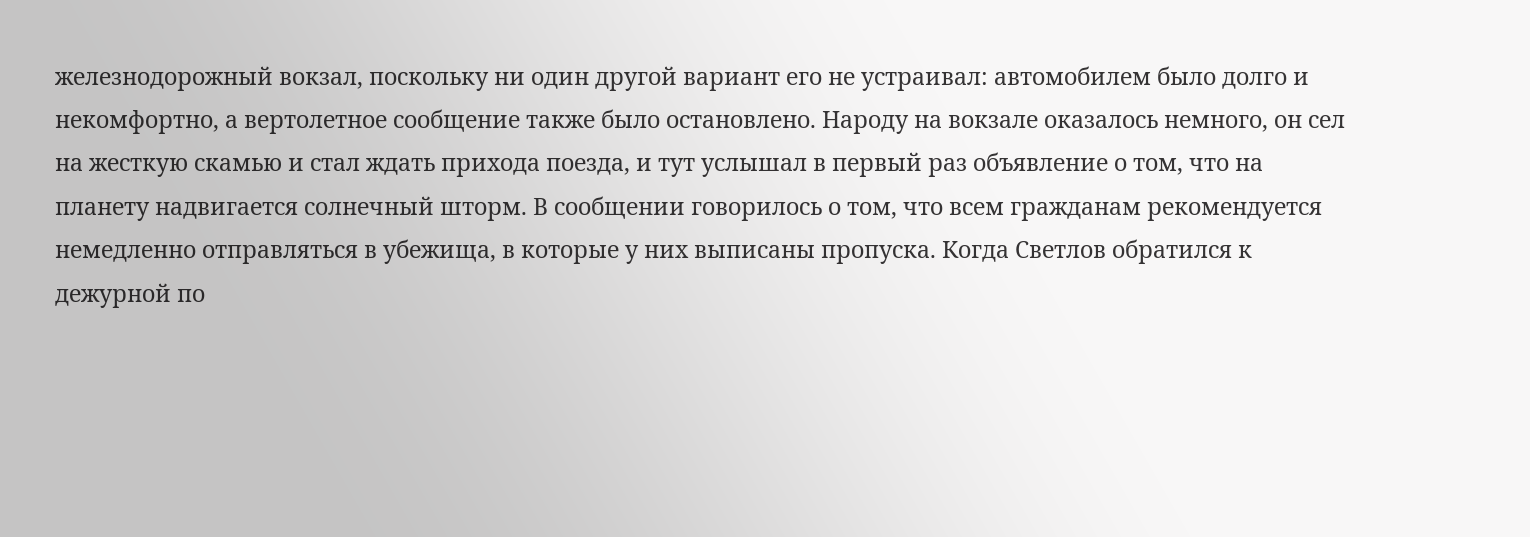железнодорожный вокзал, поскольку ни один другой вариант его не устраивал: автомобилем было долго и некомфортно, а вертолетное сообщение также было остановлено. Народу на вокзале оказалось немного, он сел на жесткую скамью и стал ждать прихода поезда, и тут услышал в первый раз объявление о том, что на планету надвигается солнечный шторм. В сообщении говорилось о том, что всем гражданам рекомендуется немедленно отправляться в убежища, в которые у них выписаны пропуска. Когда Светлов обратился к дежурной по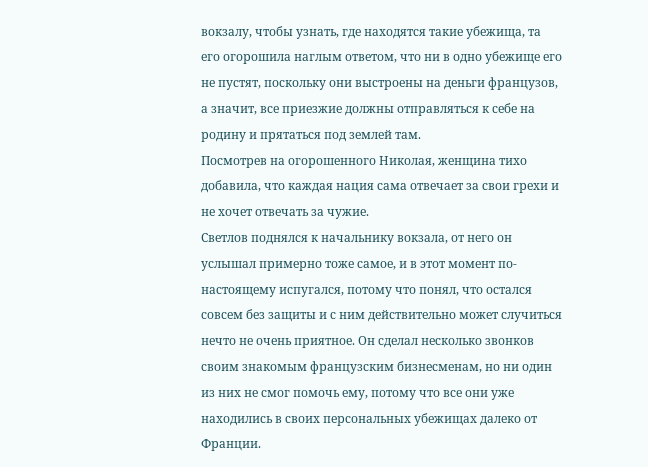вокзалу, чтобы узнать, где находятся такие убежища, та его огорошила наглым ответом, что ни в одно убежище его не пустят, поскольку они выстроены на деньги французов, а значит, все приезжие должны отправляться к себе на родину и прятаться под землей там.
Посмотрев на огорошенного Николая, женщина тихо добавила, что каждая нация сама отвечает за свои грехи и не хочет отвечать за чужие.
Светлов поднялся к начальнику вокзала, от него он услышал примерно тоже самое, и в этот момент по-настоящему испугался, потому что понял, что остался совсем без защиты и с ним действительно может случиться нечто не очень приятное. Он сделал несколько звонков своим знакомым французским бизнесменам, но ни один из них не смог помочь ему, потому что все они уже находились в своих персональных убежищах далеко от Франции.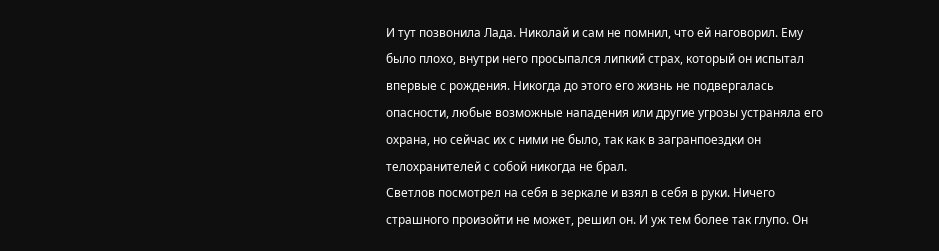И тут позвонила Лада. Николай и сам не помнил, что ей наговорил. Ему было плохо, внутри него просыпался липкий страх, который он испытал впервые с рождения. Никогда до этого его жизнь не подвергалась опасности, любые возможные нападения или другие угрозы устраняла его охрана, но сейчас их с ними не было, так как в загранпоездки он телохранителей с собой никогда не брал.
Светлов посмотрел на себя в зеркале и взял в себя в руки. Ничего страшного произойти не может, решил он. И уж тем более так глупо. Он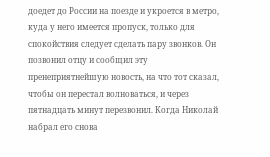доедет до России на поезде и укроется в метро, куда у него имеется пропуск, только для спокойствия следует сделать пару звонков. Он позвонил отцу и сообщил эту пренеприятнейшую новость, на что тот сказал, чтобы он перестал волноваться, и через пятнадцать минут перезвонил. Когда Николай набрал его снова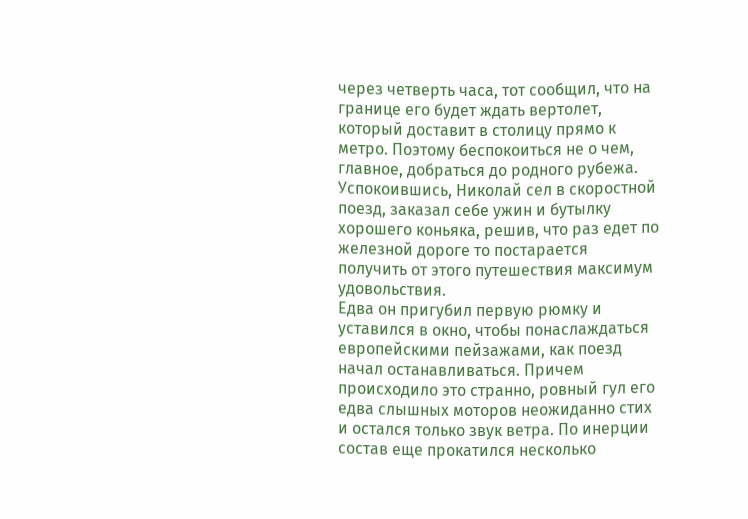через четверть часа, тот сообщил, что на границе его будет ждать вертолет, который доставит в столицу прямо к метро. Поэтому беспокоиться не о чем, главное, добраться до родного рубежа.
Успокоившись, Николай сел в скоростной поезд, заказал себе ужин и бутылку хорошего коньяка, решив, что раз едет по железной дороге то постарается получить от этого путешествия максимум удовольствия.
Едва он пригубил первую рюмку и уставился в окно, чтобы понаслаждаться европейскими пейзажами, как поезд начал останавливаться. Причем происходило это странно, ровный гул его едва слышных моторов неожиданно стих и остался только звук ветра. По инерции состав еще прокатился несколько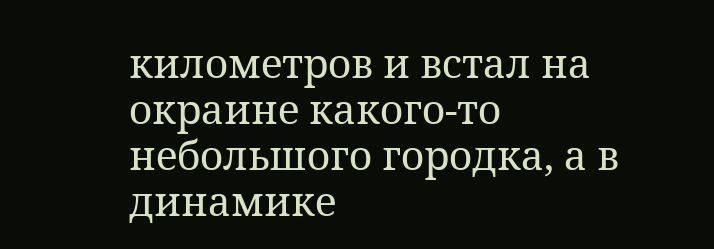километров и встал на окраине какого-то небольшого городка, а в динамике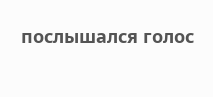послышался голос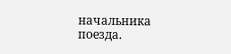начальника поезда.